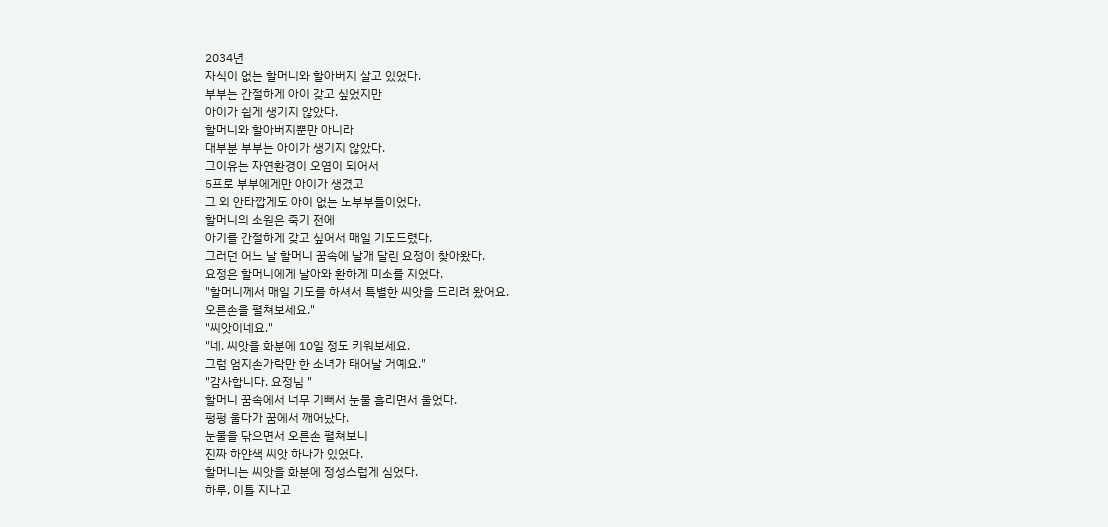2034년
자식이 없는 할머니와 할아버지 살고 있었다.
부부는 간절하게 아이 갖고 싶었지만
아이가 쉽게 생기지 않았다.
할머니와 할아버지뿐만 아니라
대부분 부부는 아이가 생기지 않았다.
그이유는 자연환경이 오염이 되어서
5프로 부부에게만 아이가 생겼고
그 외 안타깝게도 아이 없는 노부부들이었다.
할머니의 소원은 죽기 전에
아기를 간절하게 갖고 싶어서 매일 기도드렸다.
그러던 어느 날 할머니 꿈속에 날개 달린 요정이 찾아왔다.
요정은 할머니에게 날아와 환하게 미소를 지었다.
"할머니께서 매일 기도를 하셔서 특별한 씨앗을 드리려 왔어요.
오른손을 펼쳐보세요."
"씨앗이네요."
"네. 씨앗을 화분에 10일 정도 키워보세요.
그럼 엄지손가락만 한 소녀가 태어날 거예요."
"감사합니다. 요정님 "
할머니 꿈속에서 너무 기뻐서 눈물 흘리면서 울었다.
펑펑 울다가 꿈에서 깨어났다.
눈물을 닦으면서 오른손 펼쳐보니
진짜 하얀색 씨앗 하나가 있었다.
할머니는 씨앗을 화분에 정성스럽게 심었다.
하루, 이틀 지나고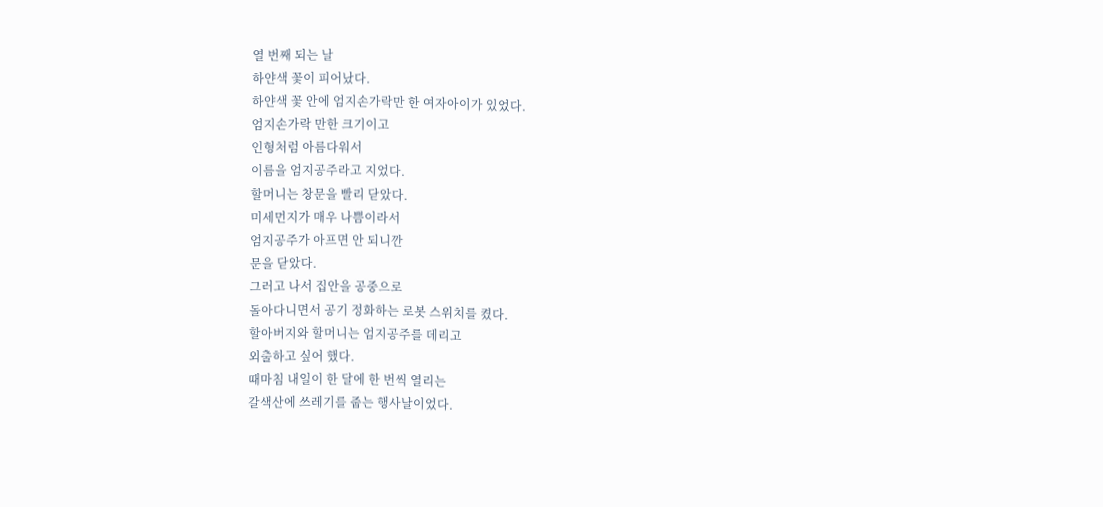열 번째 되는 날
하얀색 꽃이 피어났다.
하얀색 꽃 안에 엄지손가락만 한 여자아이가 있었다.
엄지손가락 만한 크기이고
인형처럼 아름다워서
이름을 엄지공주라고 지었다.
할머니는 창문을 빨리 닫았다.
미세먼지가 매우 나쁨이라서
엄지공주가 아프면 안 되니깐
문을 닫았다.
그러고 나서 집안을 공중으로
돌아다니면서 공기 정화하는 로봇 스위치를 켰다.
할아버지와 할머니는 엄지공주를 데리고
외출하고 싶어 했다.
때마침 내일이 한 달에 한 번씩 열리는
갈색산에 쓰레기를 줍는 행사날이었다.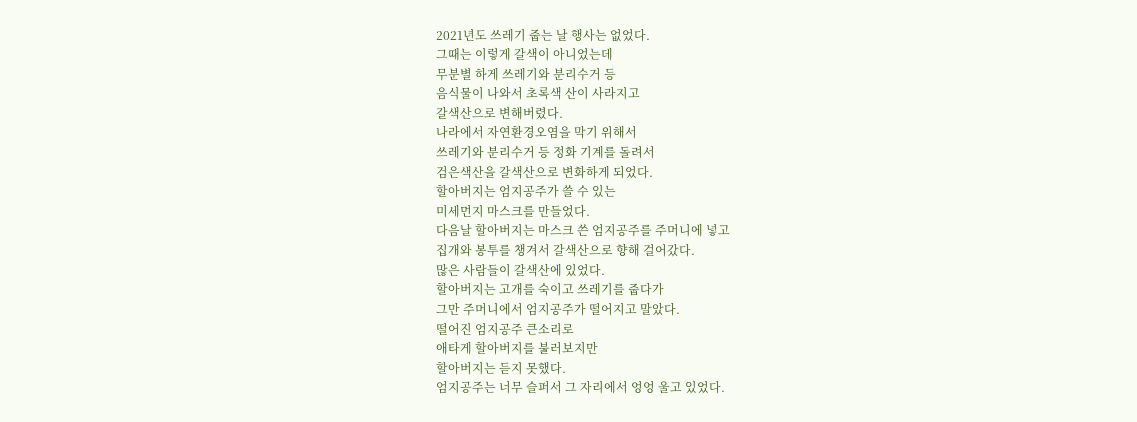2021년도 쓰레기 줍는 날 행사는 없었다.
그때는 이렇게 갈색이 아니었는데
무분별 하게 쓰레기와 분리수거 등
음식물이 나와서 초록색 산이 사라지고
갈색산으로 변해버렸다.
나라에서 자연환경오염을 막기 위해서
쓰레기와 분리수거 등 정화 기계를 돌려서
검은색산을 갈색산으로 변화하게 되었다.
할아버지는 엄지공주가 쓸 수 있는
미세먼지 마스크를 만들었다.
다음날 할아버지는 마스크 쓴 엄지공주를 주머니에 넣고
집개와 봉투를 챙겨서 갈색산으로 향해 걸어갔다.
많은 사람들이 갈색산에 있었다.
할아버지는 고개를 숙이고 쓰레기를 줍다가
그만 주머니에서 엄지공주가 떨어지고 말았다.
떨어진 엄지공주 큰소리로
애타게 할아버지를 불러보지만
할아버지는 듣지 못했다.
엄지공주는 너무 슬퍼서 그 자리에서 엉엉 울고 있었다.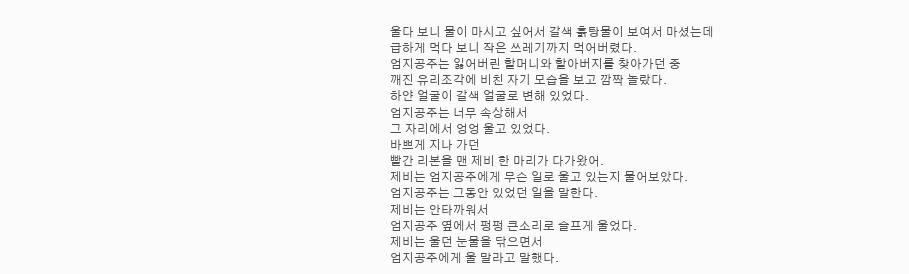울다 보니 물이 마시고 싶어서 갈색 흙탕물이 보여서 마셨는데
급하게 먹다 보니 작은 쓰레기까지 먹어버렸다.
엄지공주는 잃어버린 할머니와 할아버지를 찾아가던 중
깨진 유리조각에 비친 자기 모습을 보고 깜짝 놀랐다.
하얀 얼굴이 갈색 얼굴로 변해 있었다.
엄지공주는 너무 속상해서
그 자리에서 엉엉 울고 있었다.
바쁘게 지나 가던
빨간 리본을 맨 제비 한 마리가 다가왔어.
제비는 엄지공주에게 무슨 일로 울고 있는지 물어보았다.
엄지공주는 그동안 있었던 일을 말한다.
제비는 안타까워서
엄지공주 옆에서 펑펑 큰소리로 슬프게 울었다.
제비는 울던 눈물을 닦으면서
엄지공주에게 울 말라고 말했다.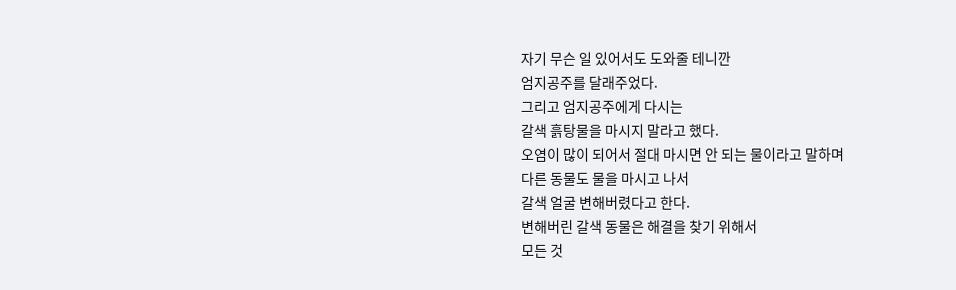자기 무슨 일 있어서도 도와줄 테니깐
엄지공주를 달래주었다.
그리고 엄지공주에게 다시는
갈색 흙탕물을 마시지 말라고 했다.
오염이 많이 되어서 절대 마시면 안 되는 물이라고 말하며
다른 동물도 물을 마시고 나서
갈색 얼굴 변해버렸다고 한다.
변해버린 갈색 동물은 해결을 찾기 위해서
모든 것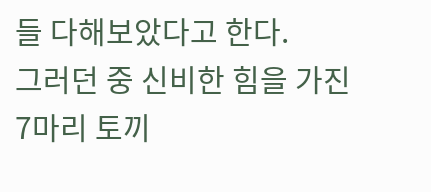들 다해보았다고 한다.
그러던 중 신비한 힘을 가진
7마리 토끼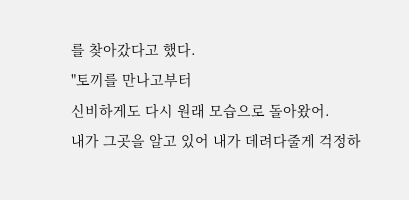를 찾아갔다고 했다.
"토끼를 만나고부터
신비하게도 다시 원래 모습으로 돌아왔어.
내가 그곳을 알고 있어 내가 데려다줄게 걱정하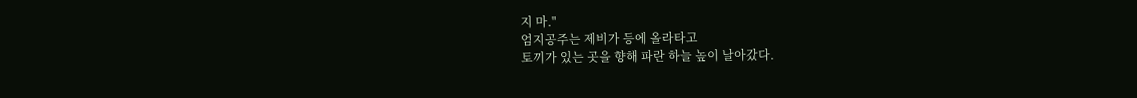지 마."
엄지공주는 제비가 등에 올라타고
토끼가 있는 곳을 향해 파란 하늘 높이 날아갔다.